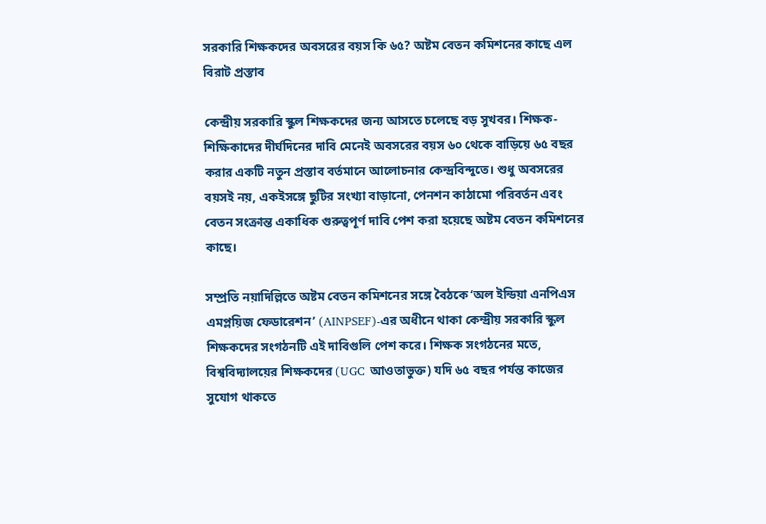সরকারি শিক্ষকদের অবসরের বয়স কি ৬৫? অষ্টম বেতন কমিশনের কাছে এল বিরাট প্রস্তাব

কেন্দ্রীয় সরকারি স্কুল শিক্ষকদের জন্য আসতে চলেছে বড় সুখবর। শিক্ষক-শিক্ষিকাদের দীর্ঘদিনের দাবি মেনেই অবসরের বয়স ৬০ থেকে বাড়িয়ে ৬৫ বছর করার একটি নতুন প্রস্তাব বর্তমানে আলোচনার কেন্দ্রবিন্দুতে। শুধু অবসরের বয়সই নয়, একইসঙ্গে ছুটির সংখ্যা বাড়ানো, পেনশন কাঠামো পরিবর্তন এবং বেতন সংক্রান্ত একাধিক গুরুত্বপূর্ণ দাবি পেশ করা হয়েছে অষ্টম বেতন কমিশনের কাছে।

সম্প্রতি নয়াদিল্লিতে অষ্টম বেতন কমিশনের সঙ্গে বৈঠকে ‘অল ইন্ডিয়া এনপিএস এমপ্লয়িজ ফেডারেশন’ (AINPSEF)-এর অধীনে থাকা কেন্দ্রীয় সরকারি স্কুল শিক্ষকদের সংগঠনটি এই দাবিগুলি পেশ করে। শিক্ষক সংগঠনের মতে, বিশ্ববিদ্যালয়ের শিক্ষকদের (UGC আওতাভুক্ত) যদি ৬৫ বছর পর্যন্ত কাজের সুযোগ থাকতে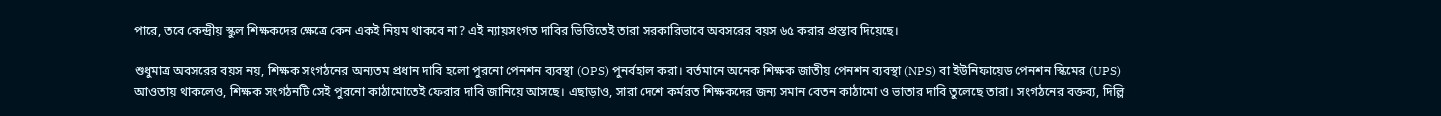পারে, তবে কেন্দ্রীয় স্কুল শিক্ষকদের ক্ষেত্রে কেন একই নিয়ম থাকবে না? এই ন্যায়সংগত দাবির ভিত্তিতেই তারা সরকারিভাবে অবসরের বয়স ৬৫ করার প্রস্তাব দিয়েছে।

শুধুমাত্র অবসরের বয়স নয়, শিক্ষক সংগঠনের অন্যতম প্রধান দাবি হলো পুরনো পেনশন ব্যবস্থা (OPS) পুনর্বহাল করা। বর্তমানে অনেক শিক্ষক জাতীয় পেনশন ব্যবস্থা (NPS) বা ইউনিফায়েড পেনশন স্কিমের (UPS) আওতায় থাকলেও, শিক্ষক সংগঠনটি সেই পুরনো কাঠামোতেই ফেরার দাবি জানিয়ে আসছে। এছাড়াও, সারা দেশে কর্মরত শিক্ষকদের জন্য সমান বেতন কাঠামো ও ভাতার দাবি তুলেছে তারা। সংগঠনের বক্তব্য, দিল্লি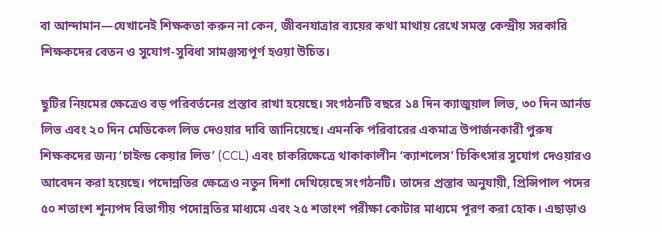বা আন্দামান—যেখানেই শিক্ষকতা করুন না কেন, জীবনযাত্রার ব্যয়ের কথা মাথায় রেখে সমস্ত কেন্দ্রীয় সরকারি শিক্ষকদের বেতন ও সুযোগ-সুবিধা সামঞ্জস্যপূর্ণ হওয়া উচিত।

ছুটির নিয়মের ক্ষেত্রেও বড় পরিবর্তনের প্রস্তাব রাখা হয়েছে। সংগঠনটি বছরে ১৪ দিন ক্যাজুয়াল লিভ, ৩০ দিন আর্নড লিভ এবং ২০ দিন মেডিকেল লিভ দেওয়ার দাবি জানিয়েছে। এমনকি পরিবারের একমাত্র উপার্জনকারী পুরুষ শিক্ষকদের জন্য ‘চাইল্ড কেয়ার লিভ’ (CCL) এবং চাকরিক্ষেত্রে থাকাকালীন ‘ক্যাশলেস’ চিকিৎসার সুযোগ দেওয়ারও আবেদন করা হয়েছে। পদোন্নতির ক্ষেত্রেও নতুন দিশা দেখিয়েছে সংগঠনটি। তাদের প্রস্তাব অনুযায়ী, প্রিন্সিপাল পদের ৫০ শতাংশ শূন্যপদ বিভাগীয় পদোন্নতির মাধ্যমে এবং ২৫ শতাংশ পরীক্ষা কোটার মাধ্যমে পূরণ করা হোক। এছাড়াও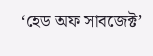‘হেড অফ সাবজেক্ট’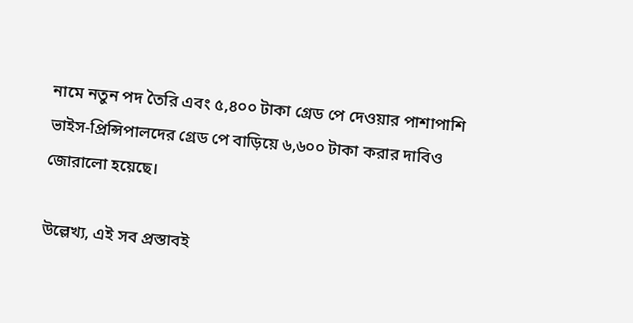নামে নতুন পদ তৈরি এবং ৫,৪০০ টাকা গ্রেড পে দেওয়ার পাশাপাশি ভাইস-প্রিন্সিপালদের গ্রেড পে বাড়িয়ে ৬,৬০০ টাকা করার দাবিও জোরালো হয়েছে।

উল্লেখ্য, এই সব প্রস্তাবই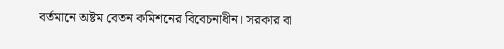বর্তমানে অষ্টম বেতন কমিশনের বিবেচনাধীন। সরকার বা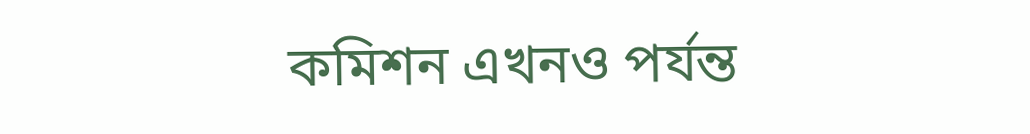কমিশন এখনও পর্যন্ত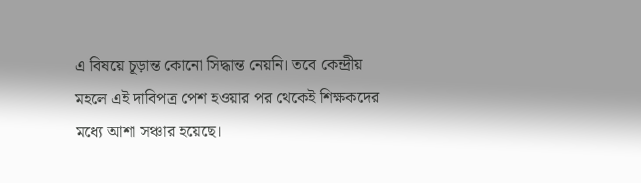এ বিষয়ে চূড়ান্ত কোনো সিদ্ধান্ত নেয়নি। তবে কেন্দ্রীয় মহলে এই দাবিপত্র পেশ হওয়ার পর থেকেই শিক্ষকদের মধ্যে আশা সঞ্চার হয়েছে।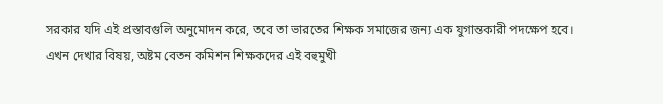সরকার যদি এই প্রস্তাবগুলি অনুমোদন করে, তবে তা ভারতের শিক্ষক সমাজের জন্য এক যুগান্তকারী পদক্ষেপ হবে। এখন দেখার বিষয়, অষ্টম বেতন কমিশন শিক্ষকদের এই বহুমুখী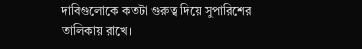দাবিগুলোকে কতটা গুরুত্ব দিয়ে সুপারিশের তালিকায় রাখে।